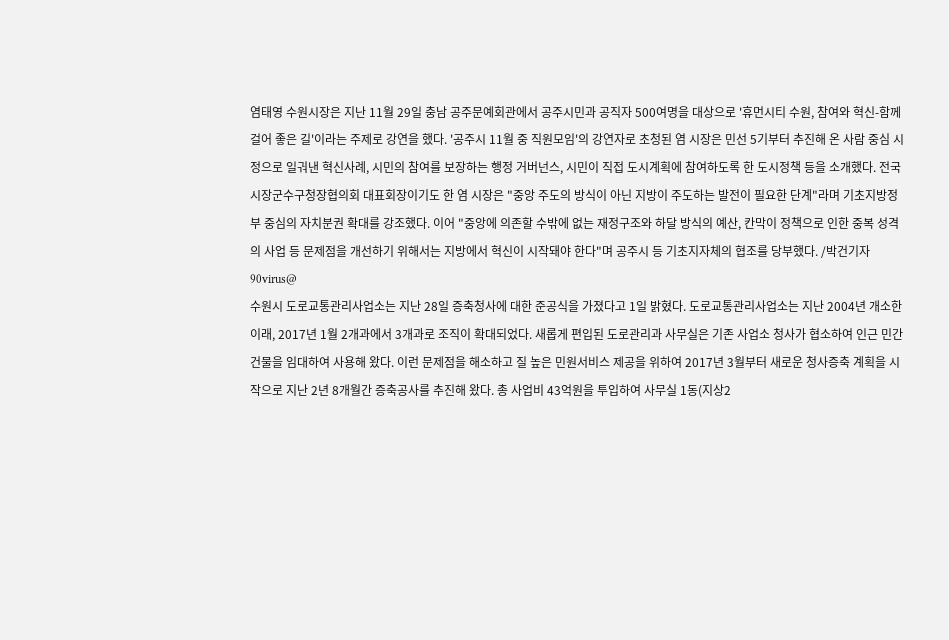염태영 수원시장은 지난 11월 29일 충남 공주문예회관에서 공주시민과 공직자 500여명을 대상으로 '휴먼시티 수원, 참여와 혁신-함께 걸어 좋은 길'이라는 주제로 강연을 했다. '공주시 11월 중 직원모임'의 강연자로 초청된 염 시장은 민선 5기부터 추진해 온 사람 중심 시정으로 일궈낸 혁신사례, 시민의 참여를 보장하는 행정 거버넌스, 시민이 직접 도시계획에 참여하도록 한 도시정책 등을 소개했다. 전국시장군수구청장협의회 대표회장이기도 한 염 시장은 "중앙 주도의 방식이 아닌 지방이 주도하는 발전이 필요한 단계"라며 기초지방정부 중심의 자치분권 확대를 강조했다. 이어 "중앙에 의존할 수밖에 없는 재정구조와 하달 방식의 예산, 칸막이 정책으로 인한 중복 성격의 사업 등 문제점을 개선하기 위해서는 지방에서 혁신이 시작돼야 한다"며 공주시 등 기초지자체의 협조를 당부했다. /박건기자 90virus@
수원시 도로교통관리사업소는 지난 28일 증축청사에 대한 준공식을 가졌다고 1일 밝혔다. 도로교통관리사업소는 지난 2004년 개소한 이래, 2017년 1월 2개과에서 3개과로 조직이 확대되었다. 새롭게 편입된 도로관리과 사무실은 기존 사업소 청사가 협소하여 인근 민간건물을 임대하여 사용해 왔다. 이런 문제점을 해소하고 질 높은 민원서비스 제공을 위하여 2017년 3월부터 새로운 청사증축 계획을 시작으로 지난 2년 8개월간 증축공사를 추진해 왔다. 총 사업비 43억원을 투입하여 사무실 1동(지상2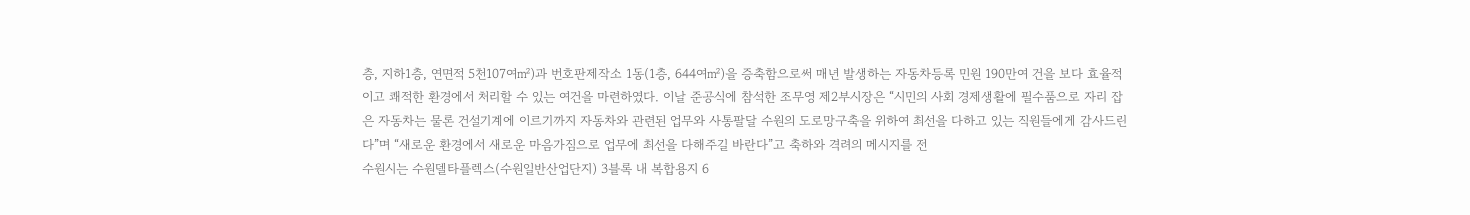층, 지하1층, 연면적 5천107여㎡)과 번호판제작소 1동(1층, 644여㎡)을 증축함으로써 매년 발생하는 자동차등록 민원 190만여 건을 보다 효율적이고 쾌적한 환경에서 처리할 수 있는 여건을 마련하였다. 이날 준공식에 참석한 조무영 제2부시장은 “시민의 사회 경제생활에 필수품으로 자리 잡은 자동차는 물론 건설기계에 이르기까지 자동차와 관련된 업무와 사통팔달 수원의 도로망구축을 위하여 최선을 다하고 있는 직원들에게 감사드린다”며 “새로운 환경에서 새로운 마음가짐으로 업무에 최선을 다해주길 바란다”고 축하와 격려의 메시지를 전
수원시는 수원델타플렉스(수원일반산업단지) 3블록 내 복합용지 6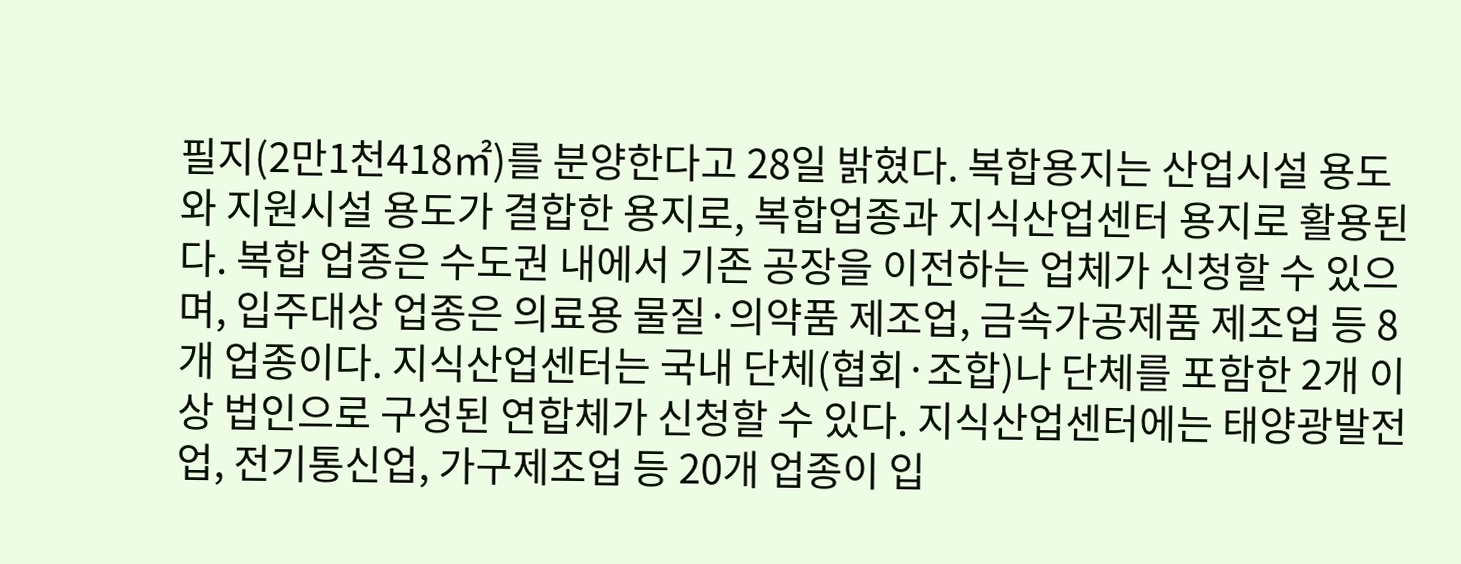필지(2만1천418㎡)를 분양한다고 28일 밝혔다. 복합용지는 산업시설 용도와 지원시설 용도가 결합한 용지로, 복합업종과 지식산업센터 용지로 활용된다. 복합 업종은 수도권 내에서 기존 공장을 이전하는 업체가 신청할 수 있으며, 입주대상 업종은 의료용 물질·의약품 제조업, 금속가공제품 제조업 등 8개 업종이다. 지식산업센터는 국내 단체(협회·조합)나 단체를 포함한 2개 이상 법인으로 구성된 연합체가 신청할 수 있다. 지식산업센터에는 태양광발전업, 전기통신업, 가구제조업 등 20개 업종이 입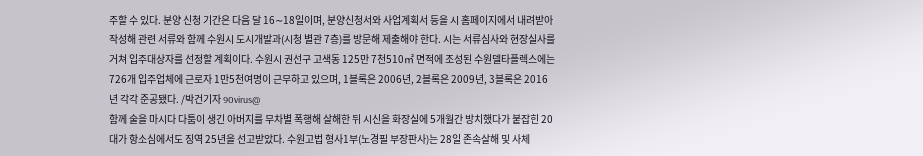주할 수 있다. 분양 신청 기간은 다음 달 16∼18일이며, 분양신청서와 사업계획서 등을 시 홈페이지에서 내려받아 작성해 관련 서류와 함께 수원시 도시개발과(시청 별관 7층)를 방문해 제출해야 한다. 시는 서류심사와 현장실사를 거쳐 입주대상자를 선정할 계획이다. 수원시 권선구 고색동 125만 7천510㎡ 면적에 조성된 수원델타플렉스에는 726개 입주업체에 근로자 1만5천여명이 근무하고 있으며, 1블록은 2006년, 2블록은 2009년, 3블록은 2016년 각각 준공됐다. /박건기자 90virus@
함께 술을 마시다 다툼이 생긴 아버지를 무차별 폭행해 살해한 뒤 시신을 화장실에 5개월간 방치했다가 붙잡힌 20대가 항소심에서도 징역 25년을 선고받았다. 수원고법 형사1부(노경필 부장판사)는 28일 존속살해 및 사체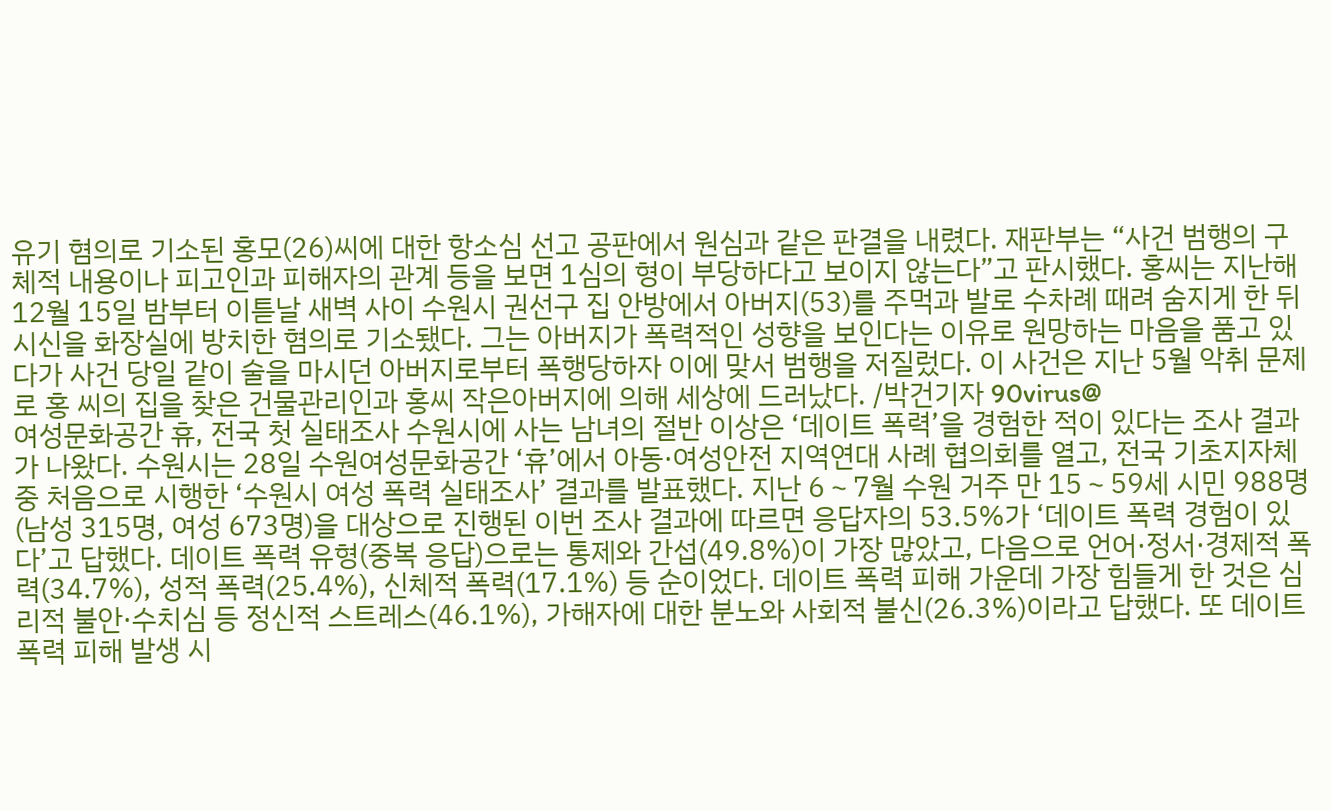유기 혐의로 기소된 홍모(26)씨에 대한 항소심 선고 공판에서 원심과 같은 판결을 내렸다. 재판부는 “사건 범행의 구체적 내용이나 피고인과 피해자의 관계 등을 보면 1심의 형이 부당하다고 보이지 않는다”고 판시했다. 홍씨는 지난해 12월 15일 밤부터 이튿날 새벽 사이 수원시 권선구 집 안방에서 아버지(53)를 주먹과 발로 수차례 때려 숨지게 한 뒤 시신을 화장실에 방치한 혐의로 기소됐다. 그는 아버지가 폭력적인 성향을 보인다는 이유로 원망하는 마음을 품고 있다가 사건 당일 같이 술을 마시던 아버지로부터 폭행당하자 이에 맞서 범행을 저질렀다. 이 사건은 지난 5월 악취 문제로 홍 씨의 집을 찾은 건물관리인과 홍씨 작은아버지에 의해 세상에 드러났다. /박건기자 90virus@
여성문화공간 휴, 전국 첫 실태조사 수원시에 사는 남녀의 절반 이상은 ‘데이트 폭력’을 경험한 적이 있다는 조사 결과가 나왔다. 수원시는 28일 수원여성문화공간 ‘휴’에서 아동·여성안전 지역연대 사례 협의회를 열고, 전국 기초지자체 중 처음으로 시행한 ‘수원시 여성 폭력 실태조사’ 결과를 발표했다. 지난 6∼7월 수원 거주 만 15∼59세 시민 988명(남성 315명, 여성 673명)을 대상으로 진행된 이번 조사 결과에 따르면 응답자의 53.5%가 ‘데이트 폭력 경험이 있다’고 답했다. 데이트 폭력 유형(중복 응답)으로는 통제와 간섭(49.8%)이 가장 많았고, 다음으로 언어·정서·경제적 폭력(34.7%), 성적 폭력(25.4%), 신체적 폭력(17.1%) 등 순이었다. 데이트 폭력 피해 가운데 가장 힘들게 한 것은 심리적 불안·수치심 등 정신적 스트레스(46.1%), 가해자에 대한 분노와 사회적 불신(26.3%)이라고 답했다. 또 데이트 폭력 피해 발생 시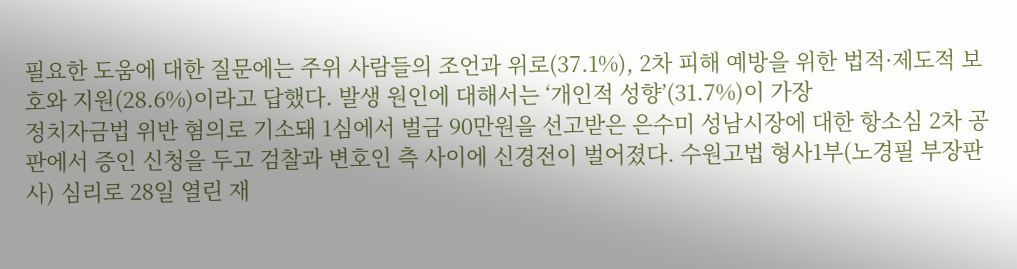필요한 도움에 대한 질문에는 주위 사람들의 조언과 위로(37.1%), 2차 피해 예방을 위한 법적·제도적 보호와 지원(28.6%)이라고 답했다. 발생 원인에 대해서는 ‘개인적 성향’(31.7%)이 가장
정치자금법 위반 혐의로 기소돼 1심에서 벌금 90만원을 선고받은 은수미 성남시장에 대한 항소심 2차 공판에서 증인 신청을 두고 검찰과 변호인 측 사이에 신경전이 벌어졌다. 수원고법 형사1부(노경필 부장판사) 심리로 28일 열린 재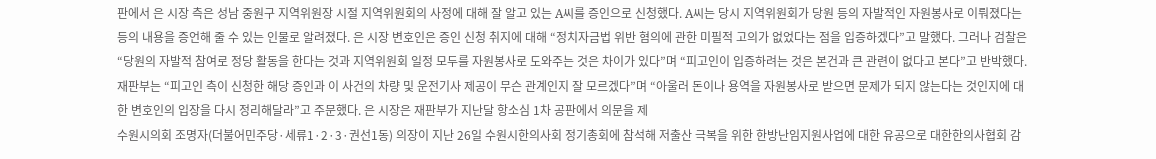판에서 은 시장 측은 성남 중원구 지역위원장 시절 지역위원회의 사정에 대해 잘 알고 있는 A씨를 증인으로 신청했다. A씨는 당시 지역위원회가 당원 등의 자발적인 자원봉사로 이뤄졌다는 등의 내용을 증언해 줄 수 있는 인물로 알려졌다. 은 시장 변호인은 증인 신청 취지에 대해 “정치자금법 위반 혐의에 관한 미필적 고의가 없었다는 점을 입증하겠다”고 말했다. 그러나 검찰은 “당원의 자발적 참여로 정당 활동을 한다는 것과 지역위원회 일정 모두를 자원봉사로 도와주는 것은 차이가 있다”며 “피고인이 입증하려는 것은 본건과 큰 관련이 없다고 본다”고 반박했다. 재판부는 “피고인 측이 신청한 해당 증인과 이 사건의 차량 및 운전기사 제공이 무슨 관계인지 잘 모르겠다”며 “아울러 돈이나 용역을 자원봉사로 받으면 문제가 되지 않는다는 것인지에 대한 변호인의 입장을 다시 정리해달라”고 주문했다. 은 시장은 재판부가 지난달 항소심 1차 공판에서 의문을 제
수원시의회 조명자(더불어민주당·세류1·2·3·권선1동) 의장이 지난 26일 수원시한의사회 정기총회에 참석해 저출산 극복을 위한 한방난임지원사업에 대한 유공으로 대한한의사협회 감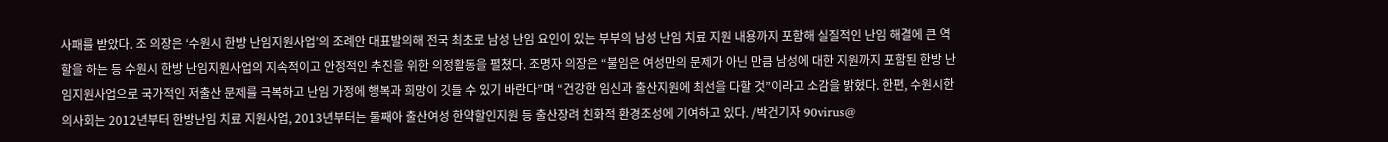사패를 받았다. 조 의장은 ‘수원시 한방 난임지원사업’의 조례안 대표발의해 전국 최초로 남성 난임 요인이 있는 부부의 남성 난임 치료 지원 내용까지 포함해 실질적인 난임 해결에 큰 역할을 하는 등 수원시 한방 난임지원사업의 지속적이고 안정적인 추진을 위한 의정활동을 펼쳤다. 조명자 의장은 “불임은 여성만의 문제가 아닌 만큼 남성에 대한 지원까지 포함된 한방 난임지원사업으로 국가적인 저출산 문제를 극복하고 난임 가정에 행복과 희망이 깃들 수 있기 바란다”며 “건강한 임신과 출산지원에 최선을 다할 것”이라고 소감을 밝혔다. 한편, 수원시한의사회는 2012년부터 한방난임 치료 지원사업, 2013년부터는 둘째아 출산여성 한약할인지원 등 출산장려 친화적 환경조성에 기여하고 있다. /박건기자 90virus@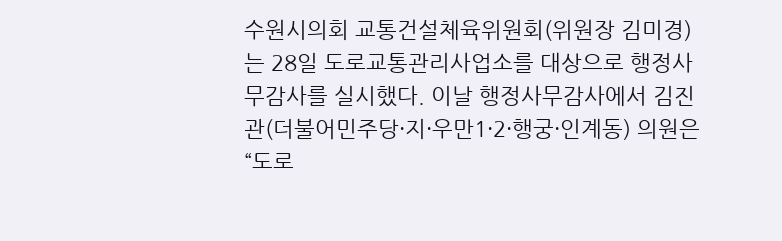수원시의회 교통건설체육위원회(위원장 김미경)는 28일 도로교통관리사업소를 대상으로 행정사무감사를 실시했다. 이날 행정사무감사에서 김진관(더불어민주당·지·우만1·2·행궁·인계동) 의원은 “도로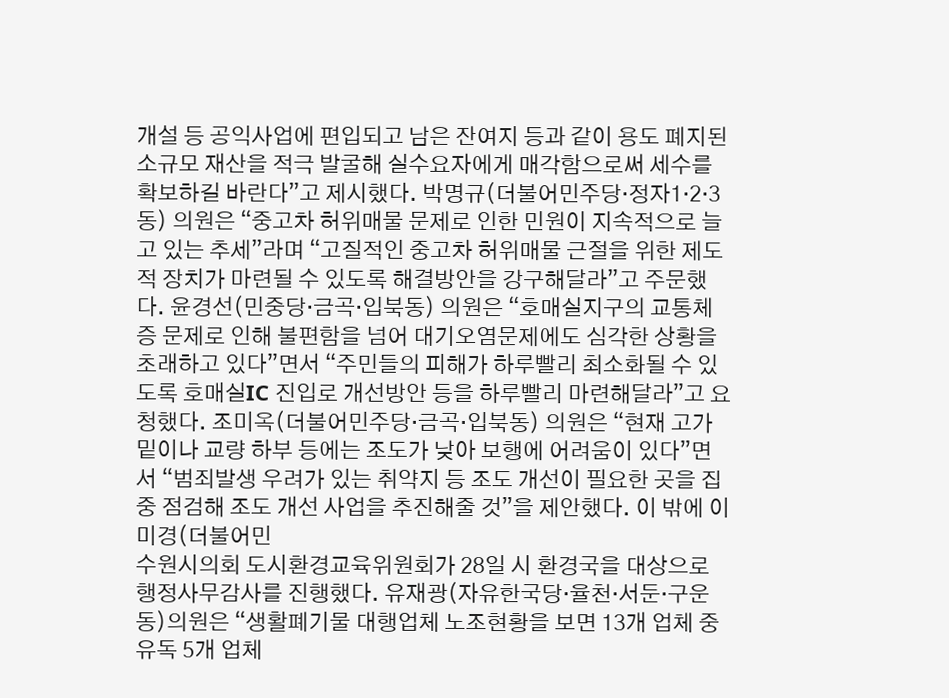개설 등 공익사업에 편입되고 남은 잔여지 등과 같이 용도 폐지된 소규모 재산을 적극 발굴해 실수요자에게 매각함으로써 세수를 확보하길 바란다”고 제시했다. 박명규(더불어민주당·정자1·2·3동) 의원은 “중고차 허위매물 문제로 인한 민원이 지속적으로 늘고 있는 추세”라며 “고질적인 중고차 허위매물 근절을 위한 제도적 장치가 마련될 수 있도록 해결방안을 강구해달라”고 주문했다. 윤경선(민중당·금곡·입북동) 의원은 “호매실지구의 교통체증 문제로 인해 불편함을 넘어 대기오염문제에도 심각한 상황을 초래하고 있다”면서 “주민들의 피해가 하루빨리 최소화될 수 있도록 호매실IC 진입로 개선방안 등을 하루빨리 마련해달라”고 요청했다. 조미옥(더불어민주당·금곡·입북동) 의원은 “현재 고가 밑이나 교량 하부 등에는 조도가 낮아 보행에 어려움이 있다”면서 “범죄발생 우려가 있는 취약지 등 조도 개선이 필요한 곳을 집중 점검해 조도 개선 사업을 추진해줄 것”을 제안했다. 이 밖에 이미경(더불어민
수원시의회 도시환경교육위원회가 28일 시 환경국을 대상으로 행정사무감사를 진행했다. 유재광(자유한국당·율천·서둔·구운동)의원은 “생활폐기물 대행업체 노조현황을 보면 13개 업체 중 유독 5개 업체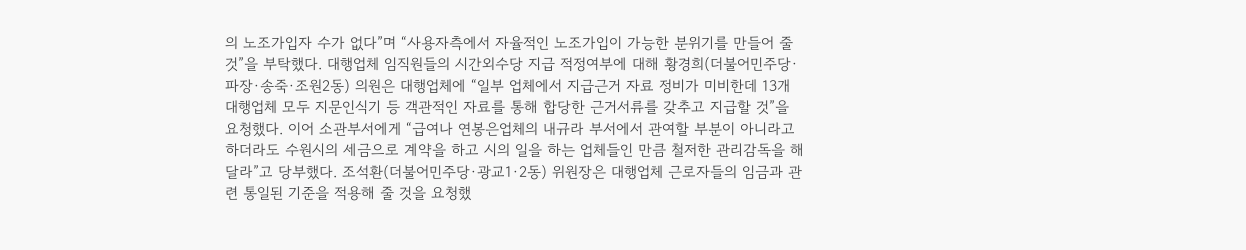의 노조가입자 수가 없다”며 “사용자측에서 자율적인 노조가입이 가능한 분위기를 만들어 줄 것”을 부탁했다. 대행업체 임직원들의 시간외수당 지급 적정여부에 대해 황경희(더불어민주당·파장·송죽·조원2동) 의원은 대행업체에 “일부 업체에서 지급근거 자료 정비가 미비한데 13개 대행업체 모두 지문인식기 등 객관적인 자료를 통해 합당한 근거서류를 갖추고 지급할 것”을 요청했다. 이어 소관부서에게 “급여나 연봉은업체의 내규라 부서에서 관여할 부분이 아니라고 하더라도 수원시의 세금으로 계약을 하고 시의 일을 하는 업체들인 만큼 철저한 관리감독을 해달라”고 당부했다. 조석환(더불어민주당·광교1·2동) 위원장은 대행업체 근로자들의 임금과 관련 통일된 기준을 적용해 줄 것을 요청했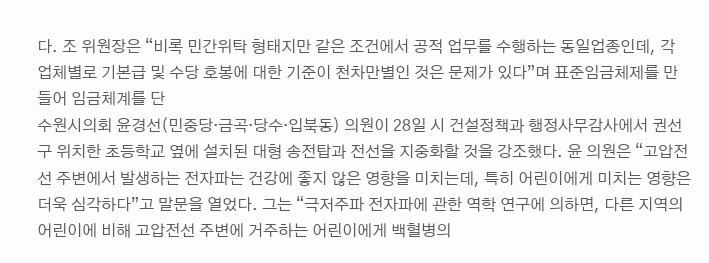다. 조 위원장은 “비록 민간위탁 형태지만 같은 조건에서 공적 업무를 수행하는 동일업종인데, 각 업체별로 기본급 및 수당 호봉에 대한 기준이 천차만별인 것은 문제가 있다”며 표준임금체제를 만들어 임금체계를 단
수원시의회 윤경선(민중당·금곡·당수·입북동) 의원이 28일 시 건설정책과 행정사무감사에서 권선구 위치한 초등학교 옆에 설치된 대형 송전탑과 전선을 지중화할 것을 강조했다. 윤 의원은 “고압전선 주변에서 발생하는 전자파는 건강에 좋지 않은 영향을 미치는데, 특히 어린이에게 미치는 영향은 더욱 심각하다”고 말문을 열었다. 그는 “극저주파 전자파에 관한 역학 연구에 의하면, 다른 지역의 어린이에 비해 고압전선 주변에 거주하는 어린이에게 백혈병의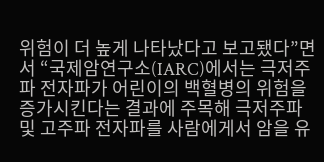위험이 더 높게 나타났다고 보고됐다”면서 “국제암연구소(IARC)에서는 극저주파 전자파가 어린이의 백혈병의 위험을 증가시킨다는 결과에 주목해 극저주파 및 고주파 전자파를 사람에게서 암을 유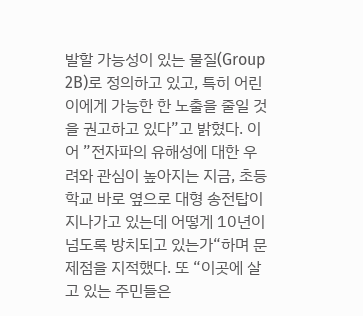발할 가능성이 있는 물질(Group 2B)로 정의하고 있고, 특히 어린이에게 가능한 한 노출을 줄일 것을 권고하고 있다”고 밝혔다. 이어 ”전자파의 유해성에 대한 우려와 관심이 높아지는 지금, 초등학교 바로 옆으로 대형 송전탑이 지나가고 있는데 어떻게 10년이 넘도록 방치되고 있는가“하며 문제점을 지적했다. 또 “이곳에 살고 있는 주민들은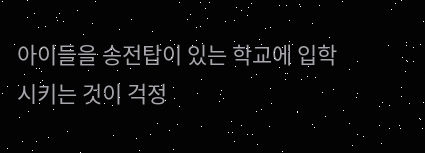아이들을 송전탑이 있는 학교에 입학시키는 것이 걱정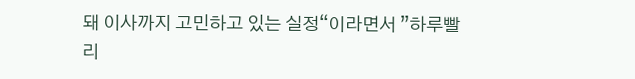돼 이사까지 고민하고 있는 실정“이라면서 ”하루빨리